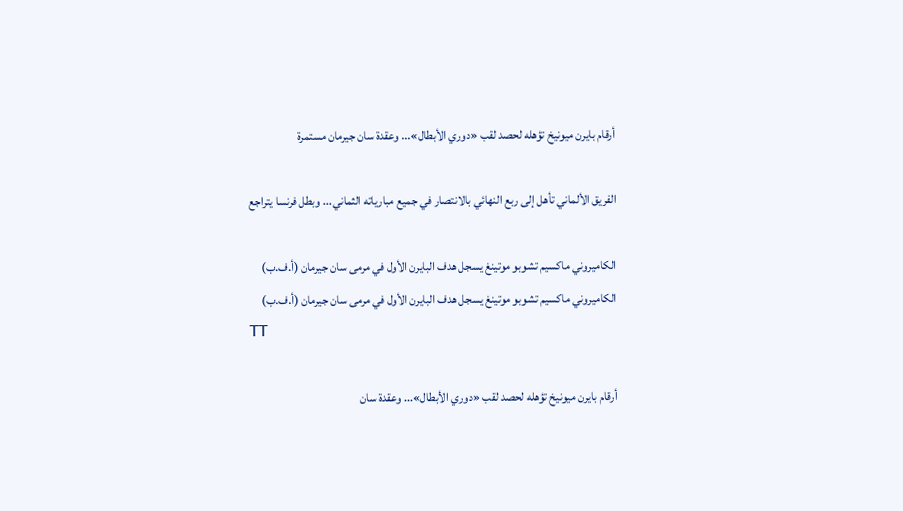أرقام بايرن ميونيخ تؤهله لحصد لقب «دوري الأبطال»... وعقدة سان جيرمان مستمرة

الفريق الألماني تأهل إلى ربع النهائي بالانتصار في جميع مبارياته الثماني... وبطل فرنسا يتراجع

الكاميروني ماكسيم تشوبو موتينغ يسجل هدف البايرن الأول في مرمى سان جيرمان (أ.ف.ب)
الكاميروني ماكسيم تشوبو موتينغ يسجل هدف البايرن الأول في مرمى سان جيرمان (أ.ف.ب)
TT

أرقام بايرن ميونيخ تؤهله لحصد لقب «دوري الأبطال»... وعقدة سان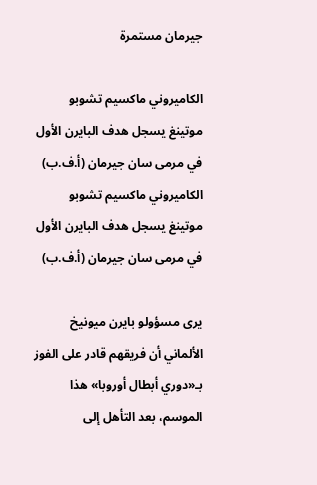جيرمان مستمرة

الكاميروني ماكسيم تشوبو موتينغ يسجل هدف البايرن الأول في مرمى سان جيرمان (أ.ف.ب)
الكاميروني ماكسيم تشوبو موتينغ يسجل هدف البايرن الأول في مرمى سان جيرمان (أ.ف.ب)

يرى مسؤولو بايرن ميونيخ الألماني أن فريقهم قادر على الفوز بـ«دوري أبطال أوروبا» هذا الموسم، بعد التأهل إلى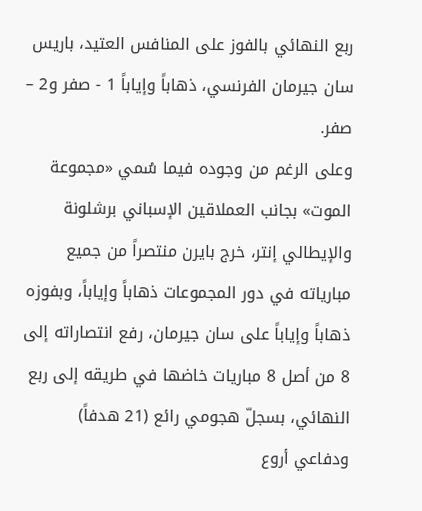ربع النهائي بالفوز على المنافس العتيد، باريس سان جيرمان الفرنسي، ذهاباً وإياباً 1 - صفر و2 – صفر.
وعلى الرغم من وجوده فيما سُمي «مجموعة الموت» بجانب العملاقين الإسباني برشلونة والإيطالي إنتر، خرج بايرن منتصراً من جميع مبارياته في دور المجموعات ذهاباً وإياباً، وبفوزه ذهاباً وإياباً على سان جيرمان، رفع انتصاراته إلى 8 من أصل 8 مباريات خاضها في طريقه إلى ربع النهائي، بسجلّ هجومي رائع (21 هدفاً) ودفاعي أروع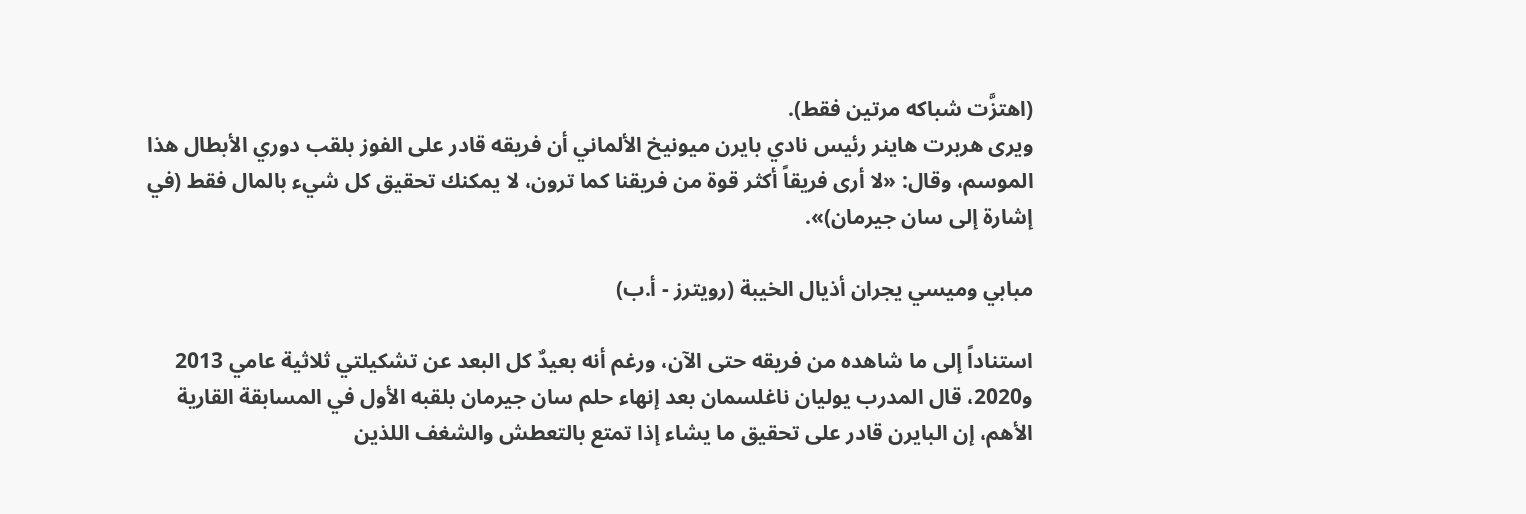(اهتزَّت شباكه مرتين فقط).
ويرى هربرت هاينر رئيس نادي بايرن ميونيخ الألماني أن فريقه قادر على الفوز بلقب دوري الأبطال هذا الموسم، وقال: «لا أرى فريقاً أكثر قوة من فريقنا كما ترون، لا يمكنك تحقيق كل شيء بالمال فقط (في إشارة إلى سان جيرمان)».

مبابي وميسي يجران أذيال الخيبة (رويترز - أ.ب)

استناداً إلى ما شاهده من فريقه حتى الآن، ورغم أنه بعيدٌ كل البعد عن تشكيلتي ثلاثية عامي 2013 و2020، قال المدرب يوليان ناغلسمان بعد إنهاء حلم سان جيرمان بلقبه الأول في المسابقة القارية الأهم، إن البايرن قادر على تحقيق ما يشاء إذا تمتع بالتعطش والشغف اللذين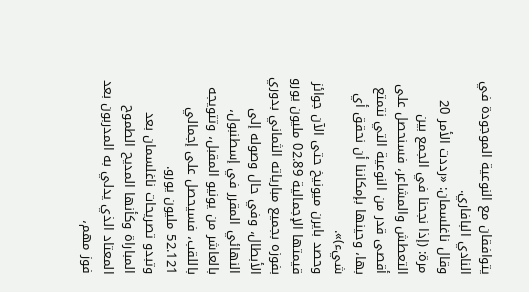يتوافقان مع النوعية الموجودة في النادي البافاري.
وقال ناغلسمان: «رددت الأمر 20 مرة: (إذا نجحنا في الجمع بين التعطش والمشاعر، فسنحصل على أقصى قدر من النوعية التي نتمتع بها، وحينها بإمكاننا أن نحقق أي شيء)».
وحصد بايرن ميونيخ حتى الآن جوائز قيمتها الإجمالية 02.89 مليون يورو بفوزه بجميع مبارياته الثماني بدوري الأبطال، وفي حال وصوله إلى النهائي المقرر في إسطنبول، بالعاشر من يونيو المقبل، وتتويجه باللقب، فسيحصل على إجمالي 52.121 مليون يورو.
وتبدو تصريحات ناغلسمان بعد المباراة وكأنها المديح الطموح المعتاد الذي يدلي به المدربون بعد فوز مهم،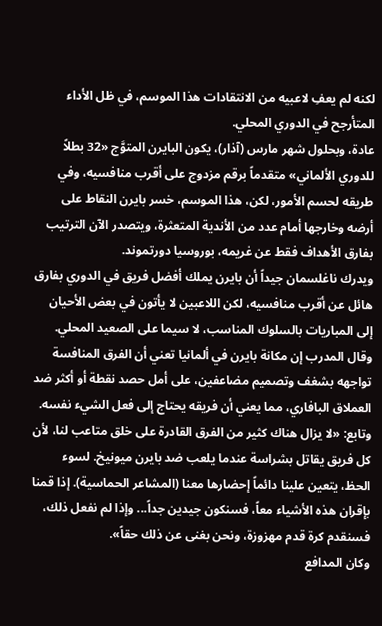لكنه لم يعفِ لاعبيه من الانتقادات هذا الموسم، في ظل الأداء المتأرجح في الدوري المحلي.
عادة، وبحلول شهر مارس (آذار)، يكون البايرن المتوَّج «32 بطلاً للدوري الألماني» متقدماً برقم مزدوج على أقرب منافسيه، وفي طريقه لحسم الأمور، لكن، هذا الموسم، خسر بايرن النقاط على أرضه وخارجها أمام عدد من الأندية المتعثرة، ويتصدر الآن الترتيب بفارق الأهداف فقط عن غريمه، بوروسيا دورتموند.
ويدرك ناغلسمان جيداً أن بايرن يملك أفضل فريق في الدوري بفارق هائل عن أقرب منافسيه، لكن اللاعبين لا يأتون في بعض الأحيان إلى المباريات بالسلوك المناسب، لا سيما على الصعيد المحلي.
وقال المدرب إن مكانة بايرن في ألمانيا تعني أن الفرق المنافسة تواجهه بشغف وتصميم مضاعفين، على أمل حصد نقطة أو أكثر ضد العملاق البافاري، مما يعني أن فريقه يحتاج إلى فعل الشيء نفسه.
وتابع: «لا يزال هناك كثير من الفرق القادرة على خلق متاعب لنا، لأن كل فريق يقاتل بشراسة عندما يلعب ضد بايرن ميونيخ. لسوء الحظ، يتعين علينا دائماً إحضارها معنا (المشاعر الحماسية). إذا قمنا بإقران هذه الأشياء معاً، فسنكون جيدين جداً... وإذا لم نفعل ذلك، فسنقدم كرة قدم مهزوزة، ونحن بغنى عن ذلك حقاً».
وكان المدافع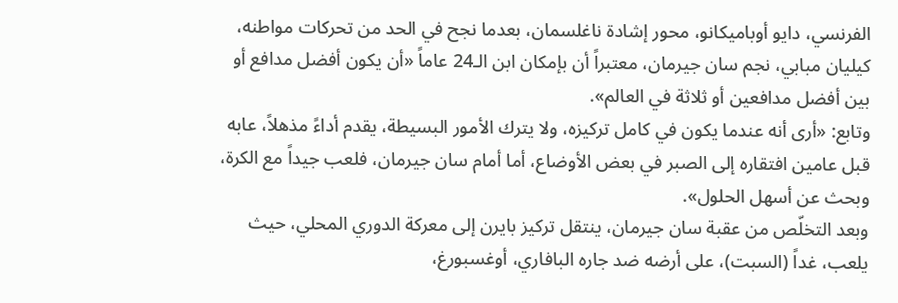الفرنسي، دايو أوباميكانو، محور إشادة ناغلسمان، بعدما نجح في الحد من تحركات مواطنه، كيليان مبابي، نجم سان جيرمان، معتبراً أن بإمكان ابن الـ24 عاماً «أن يكون أفضل مدافع أو بين أفضل مدافعين أو ثلاثة في العالم».
وتابع: «أرى أنه عندما يكون في كامل تركيزه، ولا يترك الأمور البسيطة، يقدم أداءً مذهلاً، عابه قبل عامين افتقاره إلى الصبر في بعض الأوضاع، أما أمام سان جيرمان، فلعب جيداً مع الكرة، وبحث عن أسهل الحلول».
وبعد التخلّص من عقبة سان جيرمان، ينتقل تركيز بايرن إلى معركة الدوري المحلي، حيث يلعب، غداً (السبت)، على أرضه ضد جاره البافاري، أوغسبورغ،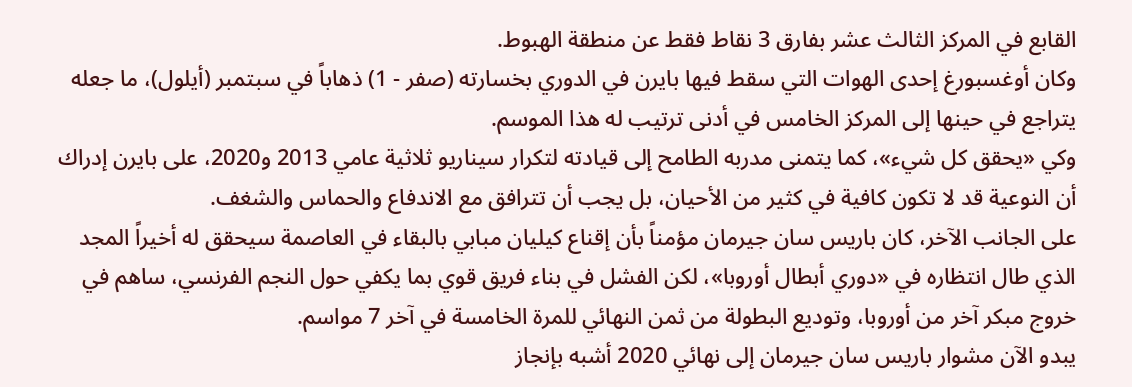القابع في المركز الثالث عشر بفارق 3 نقاط فقط عن منطقة الهبوط.
وكان أوغسبورغ إحدى الهوات التي سقط فيها بايرن في الدوري بخسارته (صفر - 1) ذهاباً في سبتمبر (أيلول)، ما جعله يتراجع في حينها إلى المركز الخامس في أدنى ترتيب له هذا الموسم.
وكي «يحقق كل شيء»، كما يتمنى مدربه الطامح إلى قيادته لتكرار سيناريو ثلاثية عامي 2013 و2020، على بايرن إدراك أن النوعية قد لا تكون كافية في كثير من الأحيان، بل يجب أن تترافق مع الاندفاع والحماس والشغف.
على الجانب الآخر، كان باريس سان جيرمان مؤمناً بأن إقناع كيليان مبابي بالبقاء في العاصمة سيحقق له أخيراً المجد الذي طال انتظاره في «دوري أبطال أوروبا»، لكن الفشل في بناء فريق قوي بما يكفي حول النجم الفرنسي، ساهم في خروج مبكر آخر من أوروبا، وتوديع البطولة من ثمن النهائي للمرة الخامسة في آخر 7 مواسم.
يبدو الآن مشوار باريس سان جيرمان إلى نهائي 2020 أشبه بإنجاز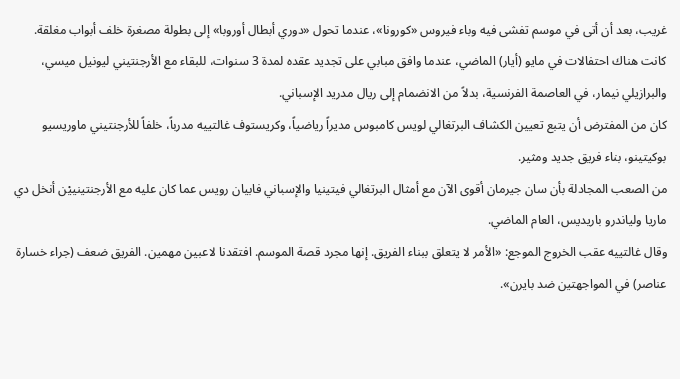غريب، بعد أن أتى في موسم تفشى فيه وباء فيروس «كورونا»، عندما تحول «دوري أبطال أوروبا» إلى بطولة مصغرة خلف أبواب مغلقة.
كانت هناك احتفالات في مايو (أيار) الماضي، عندما وافق مبابي على تجديد عقده لمدة 3 سنوات، للبقاء مع الأرجنتيني ليونيل ميسي، والبرازيلي نيمار، في العاصمة الفرنسية، بدلاً من الانضمام إلى ريال مدريد الإسباني.
كان من المفترض أن يتبع تعيين الكشاف البرتغالي لويس كامبوس مديراً رياضياً، وكريستوف غالتييه مدرباً، خلفاً للأرجنتيني ماوريسيو بوكيتينو، بناء فريق جديد ومثير.
من الصعب المجادلة بأن سان جيرمان أقوى الآن مع أمثال البرتغالي فيتينيا والإسباني فابيان رويس عما كان عليه مع الأرجنتينييْن أنخل دي ماريا ولياندرو باريديس، العام الماضي.
وقال غالتييه عقب الخروج الموجع: «الأمر لا يتعلق ببناء الفريق. إنها مجرد قصة الموسم. افتقدنا لاعبين مهمين. الفريق ضعف (جراء خسارة عناصر) في المواجهتين ضد بايرن».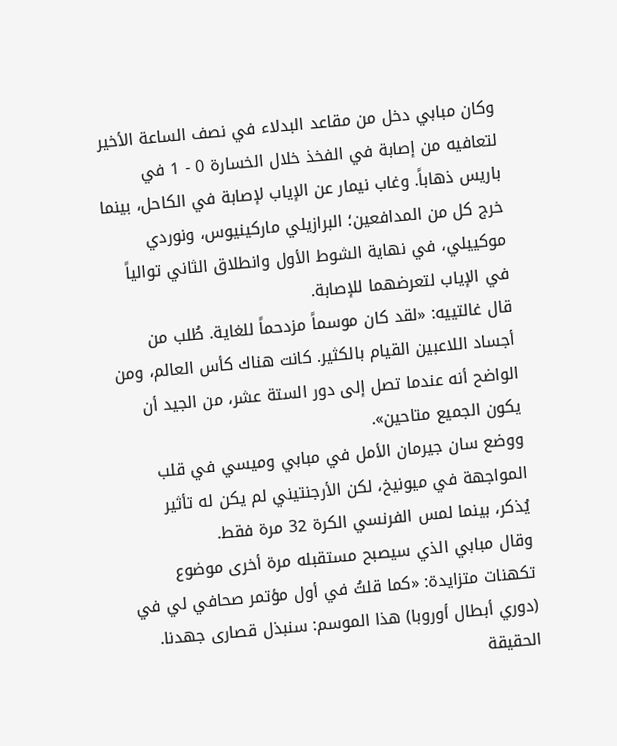وكان مبابي دخل من مقاعد البدلاء في نصف الساعة الأخير لتعافيه من إصابة في الفخذ خلال الخسارة 0 - 1 في باريس ذهاباً. وغاب نيمار عن الإياب لإصابة في الكاحل، بينما خرج كل من المدافعين؛ البرازيلي ماركينيوس، ونوردي موكييلي، في نهاية الشوط الأول وانطلاق الثاني توالياً في الإياب لتعرضهما للإصابة.
قال غالتييه: «لقد كان موسماً مزدحماً للغاية. طُلب من أجساد اللاعبين القيام بالكثير. كانت هناك كأس العالم، ومن الواضح أنه عندما تصل إلى دور الستة عشر، من الجيد أن يكون الجميع متاحين».
ووضع سان جيرمان الأمل في مبابي وميسي في قلب المواجهة في ميونيخ، لكن الأرجنتيني لم يكن له تأثير يُذكر، بينما لمس الفرنسي الكرة 32 مرة فقط.
وقال مبابي الذي سيصبح مستقبله مرة أخرى موضوع تكهنات متزايدة: «كما قلتُ في أول مؤتمر صحافي لي في (دوري أبطال أوروبا) هذا الموسم: سنبذل قصارى جهدنا. الحقيقة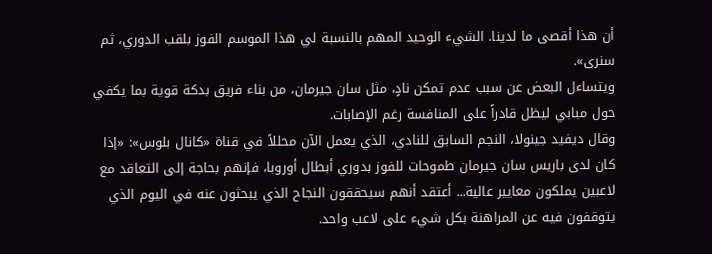أن هذا أقصى ما لدينا. الشيء الوحيد المهم بالنسبة لي هذا الموسم الفوز بلقب الدوري، ثم سنرى».
ويتساءل البعض عن سبب عدم تمكن نادٍ، مثل سان جيرمان، من بناء فريق بدكة قوية بما يكفي حول مبابي ليظل قادراً على المنافسة رغم الإصابات.
وقال ديفيد جينولا، النجم السابق للنادي، الذي يعمل الآن محللاً في قناة «كانال بلوس»: «إذا كان لدى باريس سان جيرمان طموحات للفوز بدوري أبطال أوروبا، فإنهم بحاجة إلى التعاقد مع لاعبين يملكون معايير عالية... أعتقد أنهم سيحققون النجاح الذي يبحثون عنه في اليوم الذي يتوقفون فيه عن المراهنة بكل شيء على لاعب واحد.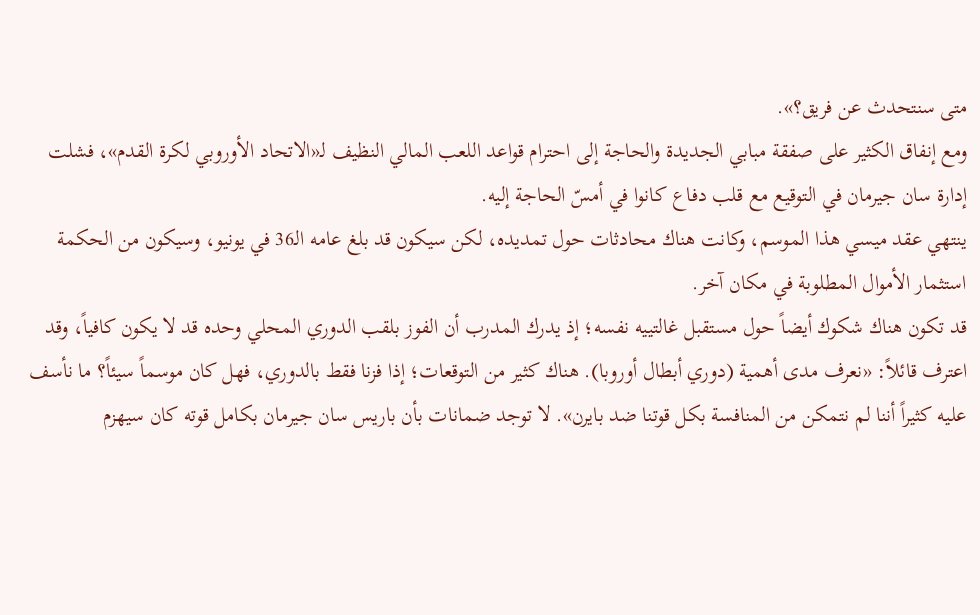متى سنتحدث عن فريق؟».
ومع إنفاق الكثير على صفقة مبابي الجديدة والحاجة إلى احترام قواعد اللعب المالي النظيف لـ«الاتحاد الأوروبي لكرة القدم»، فشلت إدارة سان جيرمان في التوقيع مع قلب دفاع كانوا في أمسّ الحاجة إليه.
ينتهي عقد ميسي هذا الموسم، وكانت هناك محادثات حول تمديده، لكن سيكون قد بلغ عامه الـ36 في يونيو، وسيكون من الحكمة استثمار الأموال المطلوبة في مكان آخر.
قد تكون هناك شكوك أيضاً حول مستقبل غالتييه نفسه؛ إذ يدرك المدرب أن الفوز بلقب الدوري المحلي وحده قد لا يكون كافياً، وقد اعترف قائلاً: «نعرف مدى أهمية (دوري أبطال أوروبا). هناك كثير من التوقعات؛ إذا فزنا فقط بالدوري، فهل كان موسماً سيئاً؟ ما نأسف عليه كثيراً أننا لم نتمكن من المنافسة بكل قوتنا ضد بايرن». لا توجد ضمانات بأن باريس سان جيرمان بكامل قوته كان سيهزم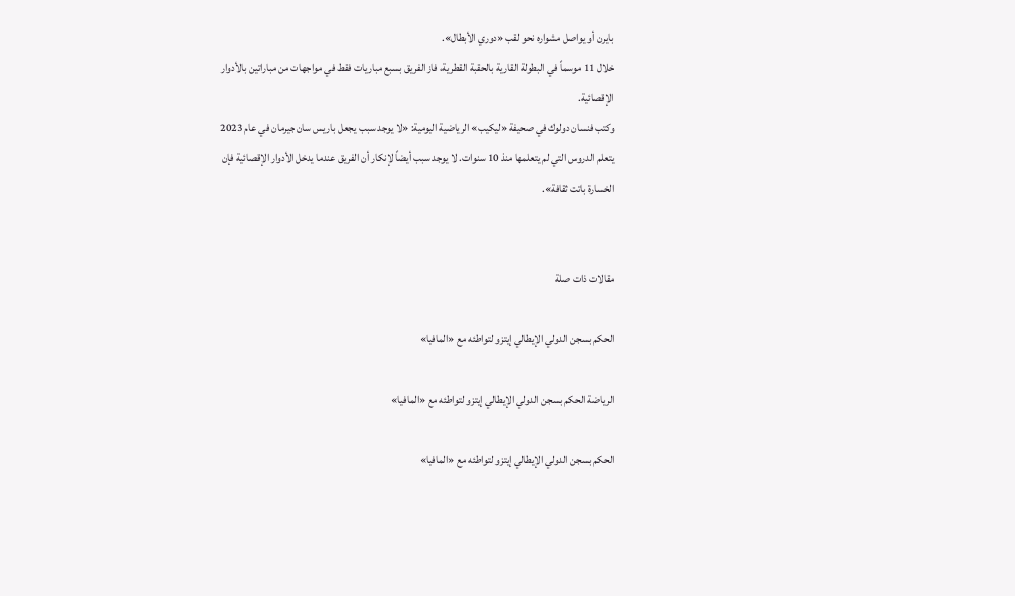بايرن أو يواصل مشواره نحو لقب «دوري الأبطال».
خلال 11 موسماً في البطولة القارية بالحقبة القطرية، فاز الفريق بسبع مباريات فقط في مواجهات من مباراتين بالأدوار الإقصائية.
وكتب فنسان دولوك في صحيفة «ليكيب» الرياضية اليومية: «لا يوجد سبب يجعل باريس سان جيرمان في عام 2023 يتعلم الدروس التي لم يتعلمها منذ 10 سنوات. لا يوجد سبب أيضاً لإنكار أن الفريق عندما يدخل الأدوار الإقصائية فإن الخسارة باتت ثقافة».


مقالات ذات صلة

الحكم بسجن الدولي الإيطالي إيتزو لتواطئه مع «المافيا»

الرياضة الحكم بسجن الدولي الإيطالي إيتزو لتواطئه مع «المافيا»

الحكم بسجن الدولي الإيطالي إيتزو لتواطئه مع «المافيا»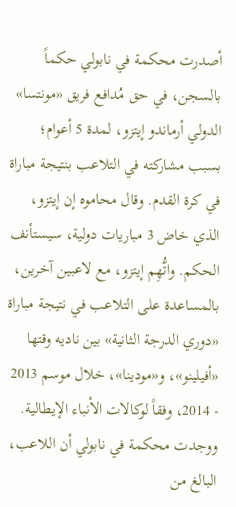أصدرت محكمة في نابولي حكماً بالسجن، في حق مُدافع فريق «مونتسا» الدولي أرماندو إيتزو، لمدة 5 أعوام؛ بسبب مشاركته في التلاعب بنتيجة مباراة في كرة القدم. وقال محاموه إن إيتزو، الذي خاض 3 مباريات دولية، سيستأنف الحكم. واتُّهِم إيتزو، مع لاعبين آخرين، بالمساعدة على التلاعب في نتيجة مباراة «دوري الدرجة الثانية» بين ناديه وقتها «أفيلينو»، و«مودينا»، خلال موسم 2013 - 2014، وفقاً لوكالات الأنباء الإيطالية. ووجدت محكمة في نابولي أن اللاعب، البالغ من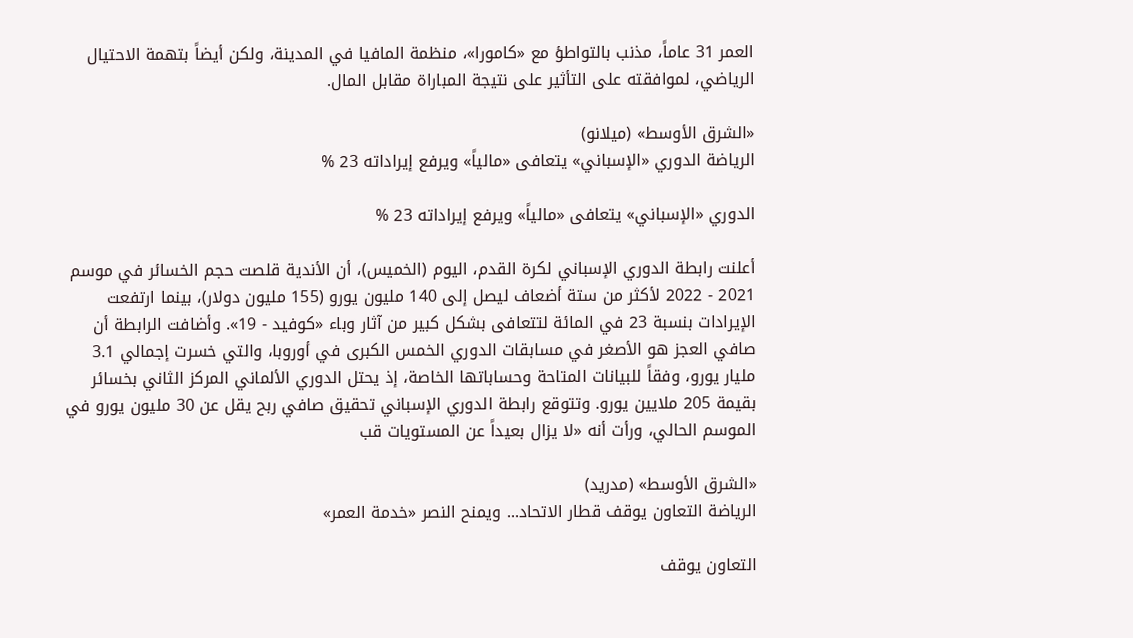العمر 31 عاماً، مذنب بالتواطؤ مع «كامورا»، منظمة المافيا في المدينة، ولكن أيضاً بتهمة الاحتيال الرياضي، لموافقته على التأثير على نتيجة المباراة مقابل المال.

«الشرق الأوسط» (ميلانو)
الرياضة الدوري «الإسباني» يتعافى «مالياً» ويرفع إيراداته 23 %

الدوري «الإسباني» يتعافى «مالياً» ويرفع إيراداته 23 %

أعلنت رابطة الدوري الإسباني لكرة القدم، اليوم (الخميس)، أن الأندية قلصت حجم الخسائر في موسم 2021 - 2022 لأكثر من ستة أضعاف ليصل إلى 140 مليون يورو (155 مليون دولار)، بينما ارتفعت الإيرادات بنسبة 23 في المائة لتتعافى بشكل كبير من آثار وباء «كوفيد - 19». وأضافت الرابطة أن صافي العجز هو الأصغر في مسابقات الدوري الخمس الكبرى في أوروبا، والتي خسرت إجمالي 3.1 مليار يورو، وفقاً للبيانات المتاحة وحساباتها الخاصة، إذ يحتل الدوري الألماني المركز الثاني بخسائر بقيمة 205 ملايين يورو. وتتوقع رابطة الدوري الإسباني تحقيق صافي ربح يقل عن 30 مليون يورو في الموسم الحالي، ورأت أنه «لا يزال بعيداً عن المستويات قب

«الشرق الأوسط» (مدريد)
الرياضة التعاون يوقف قطار الاتحاد... ويمنح النصر «خدمة العمر»

التعاون يوقف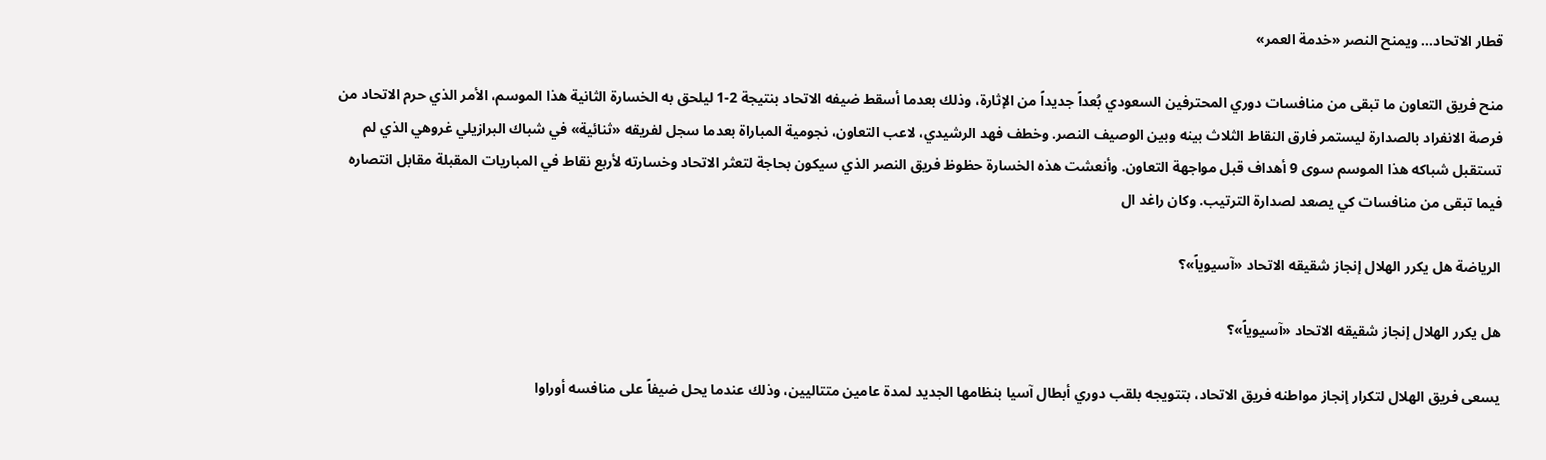قطار الاتحاد... ويمنح النصر «خدمة العمر»

منح فريق التعاون ما تبقى من منافسات دوري المحترفين السعودي بُعداً جديداً من الإثارة، وذلك بعدما أسقط ضيفه الاتحاد بنتيجة 2-1 ليلحق به الخسارة الثانية هذا الموسم، الأمر الذي حرم الاتحاد من فرصة الانفراد بالصدارة ليستمر فارق النقاط الثلاث بينه وبين الوصيف النصر. وخطف فهد الرشيدي، لاعب التعاون، نجومية المباراة بعدما سجل لفريقه «ثنائية» في شباك البرازيلي غروهي الذي لم تستقبل شباكه هذا الموسم سوى 9 أهداف قبل مواجهة التعاون. وأنعشت هذه الخسارة حظوظ فريق النصر الذي سيكون بحاجة لتعثر الاتحاد وخسارته لأربع نقاط في المباريات المقبلة مقابل انتصاره فيما تبقى من منافسات كي يصعد لصدارة الترتيب. وكان راغد ال

الرياضة هل يكرر الهلال إنجاز شقيقه الاتحاد «آسيوياً»؟

هل يكرر الهلال إنجاز شقيقه الاتحاد «آسيوياً»؟

يسعى فريق الهلال لتكرار إنجاز مواطنه فريق الاتحاد، بتتويجه بلقب دوري أبطال آسيا بنظامها الجديد لمدة عامين متتاليين، وذلك عندما يحل ضيفاً على منافسه أوراوا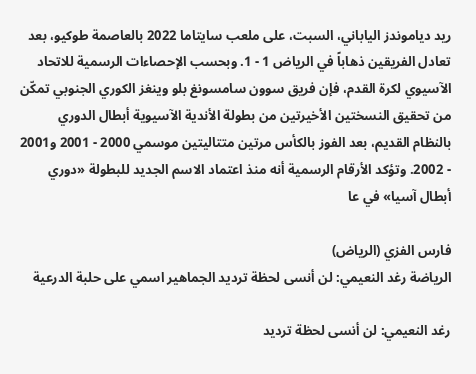ريد دياموندز الياباني، السبت، على ملعب سايتاما 2022 بالعاصمة طوكيو، بعد تعادل الفريقين ذهاباً في الرياض 1 - 1. وبحسب الإحصاءات الرسمية للاتحاد الآسيوي لكرة القدم، فإن فريق سوون سامسونغ بلو وينغز الكوري الجنوبي تمكّن من تحقيق النسختين الأخيرتين من بطولة الأندية الآسيوية أبطال الدوري بالنظام القديم، بعد الفوز بالكأس مرتين متتاليتين موسمي 2000 - 2001 و2001 - 2002. وتؤكد الأرقام الرسمية أنه منذ اعتماد الاسم الجديد للبطولة «دوري أبطال آسيا» في عا

فارس الفزي (الرياض)
الرياضة رغد النعيمي: لن أنسى لحظة ترديد الجماهير اسمي على حلبة الدرعية

رغد النعيمي: لن أنسى لحظة ترديد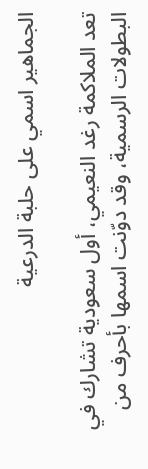الجماهير اسمي على حلبة الدرعية

تعد الملاكمة رغد النعيمي، أول سعودية تشارك في البطولات الرسمية، وقد دوّنت اسمها بأحرف من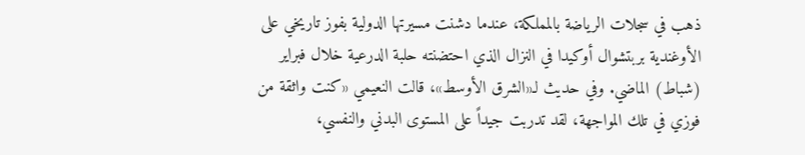ذهب في سجلات الرياضة بالمملكة، عندما دشنت مسيرتها الدولية بفوز تاريخي على الأوغندية بربتشوال أوكيدا في النزال الذي احتضنته حلبة الدرعية خلال فبراير (شباط) الماضي. وفي حديث لـ«الشرق الأوسط»، قالت النعيمي «كنت واثقة من فوزي في تلك المواجهة، لقد تدربت جيداً على المستوى البدني والنفسي،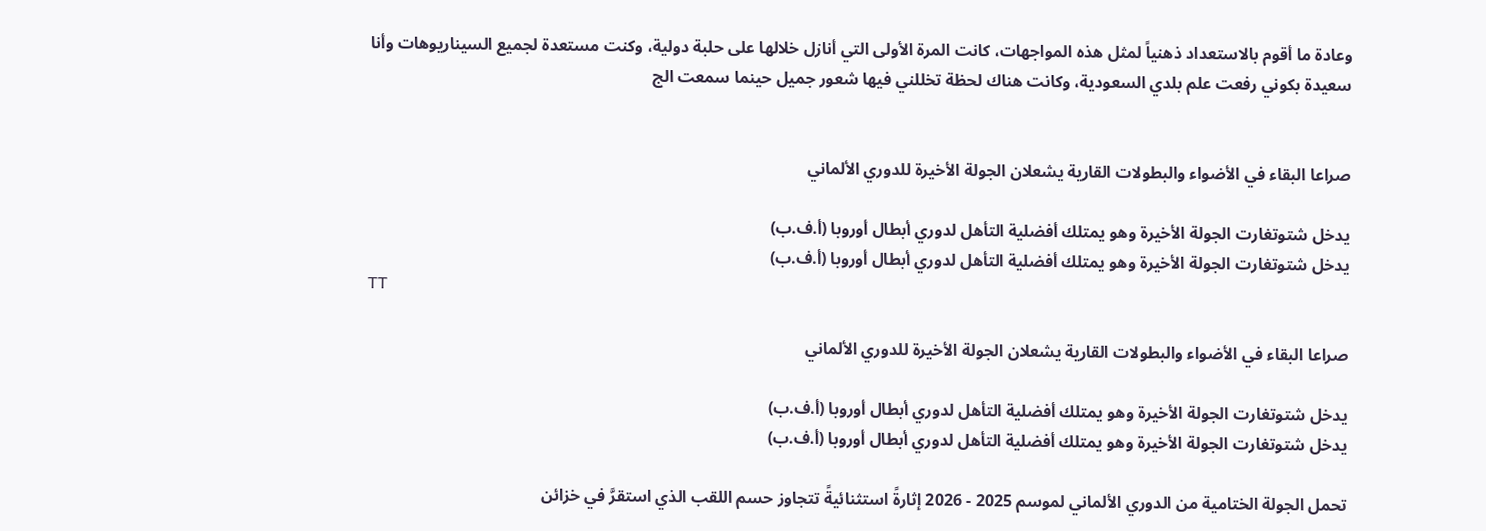وعادة ما أقوم بالاستعداد ذهنياً لمثل هذه المواجهات، كانت المرة الأولى التي أنازل خلالها على حلبة دولية، وكنت مستعدة لجميع السيناريوهات وأنا سعيدة بكوني رفعت علم بلدي السعودية، وكانت هناك لحظة تخللني فيها شعور جميل حينما سمعت الج


صراعا البقاء في الأضواء والبطولات القارية يشعلان الجولة الأخيرة للدوري الألماني

يدخل شتوتغارت الجولة الأخيرة وهو يمتلك أفضلية التأهل لدوري أبطال أوروبا (أ.ف.ب)
يدخل شتوتغارت الجولة الأخيرة وهو يمتلك أفضلية التأهل لدوري أبطال أوروبا (أ.ف.ب)
TT

صراعا البقاء في الأضواء والبطولات القارية يشعلان الجولة الأخيرة للدوري الألماني

يدخل شتوتغارت الجولة الأخيرة وهو يمتلك أفضلية التأهل لدوري أبطال أوروبا (أ.ف.ب)
يدخل شتوتغارت الجولة الأخيرة وهو يمتلك أفضلية التأهل لدوري أبطال أوروبا (أ.ف.ب)

تحمل الجولة الختامية من الدوري الألماني لموسم 2025 - 2026 إثارةً استثنائيةً تتجاوز حسم اللقب الذي استقرَّ في خزائن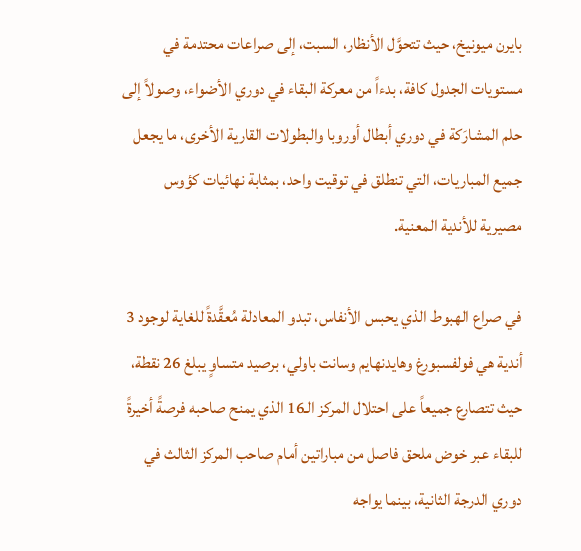بايرن ميونيخ، حيث تتحوَّل الأنظار، السبت، إلى صراعات محتدمة في مستويات الجدول كافة، بدءاً من معركة البقاء في دوري الأضواء، وصولاً إلى حلم المشارَكة في دوري أبطال أوروبا والبطولات القارية الأخرى، ما يجعل جميع المباريات، التي تنطلق في توقيت واحد، بمثابة نهائيات كؤوس مصيرية للأندية المعنية.

في صراع الهبوط الذي يحبس الأنفاس، تبدو المعادلة مُعقَّدةً للغاية لوجود 3 أندية هي فولفسبورغ وهايدنهايم وسانت باولي، برصيد متساوٍ يبلغ 26 نقطة، حيث تتصارع جميعاً على احتلال المركز الـ16 الذي يمنح صاحبه فرصةً أخيرةً للبقاء عبر خوض ملحق فاصل من مباراتين أمام صاحب المركز الثالث في دوري الدرجة الثانية، بينما يواجه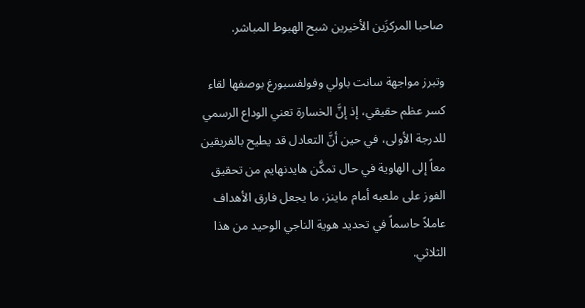صاحبا المركزَين الأخيرين شبح الهبوط المباشر.

وتبرز مواجهة سانت باولي وفولفسبورغ بوصفها لقاء كسر عظم حقيقي، إذ إنَّ الخسارة تعني الوداع الرسمي للدرجة الأولى، في حين أنَّ التعادل قد يطيح بالفريقين معاً إلى الهاوية في حال تمكَّن هايدنهايم من تحقيق الفوز على ملعبه أمام ماينز، ما يجعل فارق الأهداف عاملاً حاسماً في تحديد هوية الناجي الوحيد من هذا الثلاثي.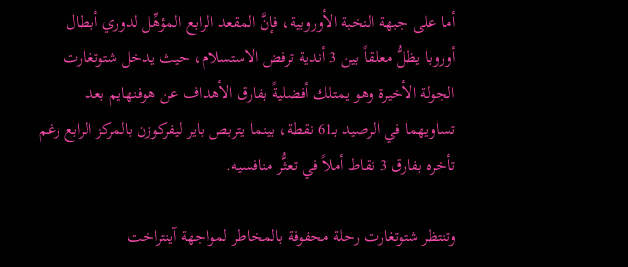أما على جبهة النخبة الأوروبية، فإنَّ المقعد الرابع المؤهِّل لدوري أبطال أوروبا يظلُّ معلقاً بين 3 أندية ترفض الاستسلام، حيث يدخل شتوتغارت الجولة الأخيرة وهو يمتلك أفضليةً بفارق الأهداف عن هوفنهايم بعد تساويهما في الرصيد بـ61 نقطة، بينما يتربص باير ليفركوزن بالمركز الرابع رغم تأخره بفارق 3 نقاط أملاً في تعثُّر منافسيه.

وتنتظر شتوتغارت رحلة محفوفة بالمخاطر لمواجهة آينتراخت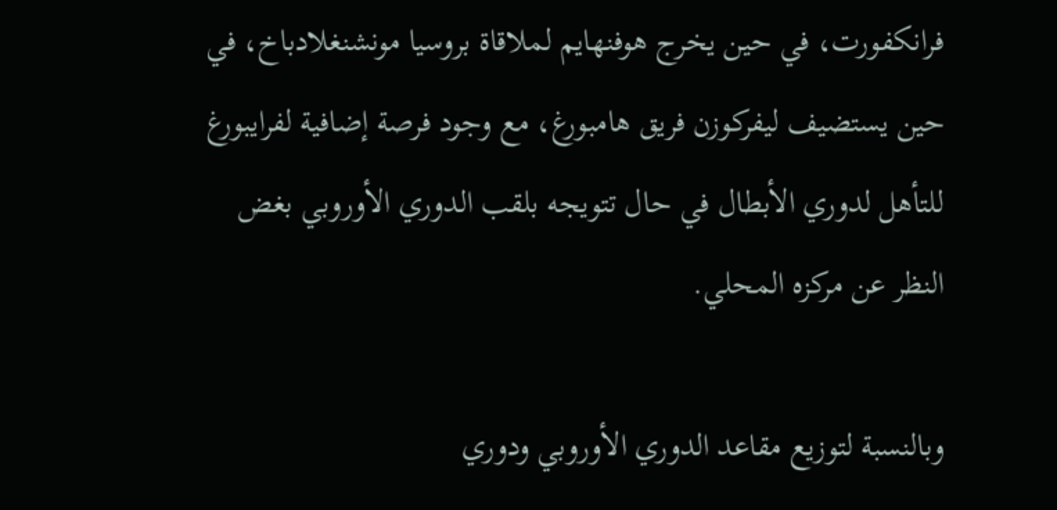فرانكفورت، في حين يخرج هوفنهايم لملاقاة بروسيا مونشنغلادباخ، في حين يستضيف ليفركوزن فريق هامبورغ، مع وجود فرصة إضافية لفرايبورغ للتأهل لدوري الأبطال في حال تتويجه بلقب الدوري الأوروبي بغض النظر عن مركزه المحلي.

وبالنسبة لتوزيع مقاعد الدوري الأوروبي ودوري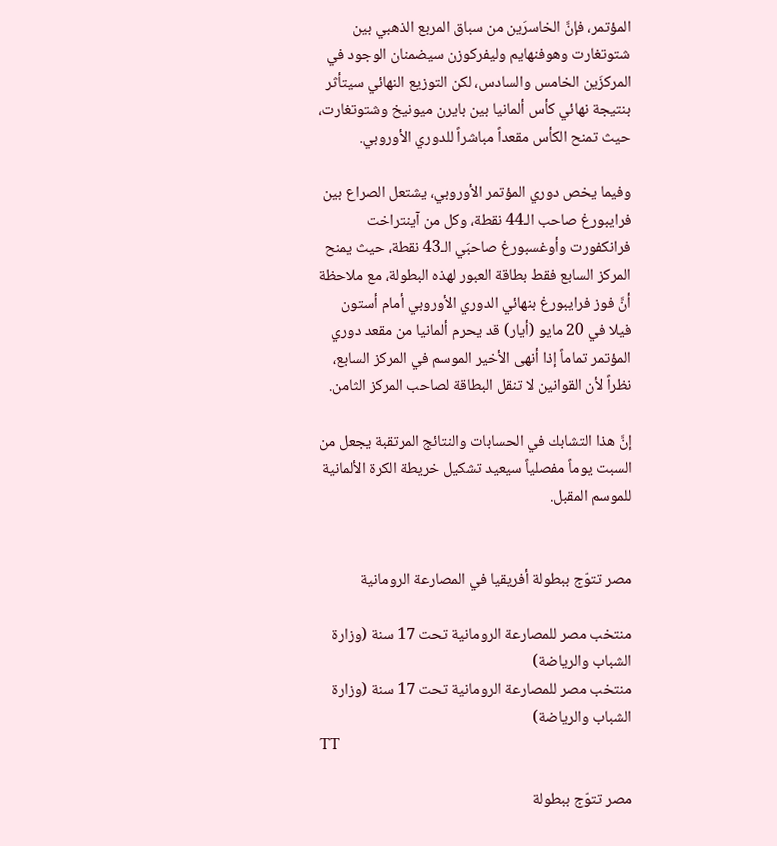المؤتمر، فإنَّ الخاسرَين من سباق المربع الذهبي بين شتوتغارت وهوفنهايم وليفركوزن سيضمنان الوجود في المركزَين الخامس والسادس، لكن التوزيع النهائي سيتأثر بنتيجة نهائي كأس ألمانيا بين بايرن ميونيخ وشتوتغارت، حيث تمنح الكأس مقعداً مباشراً للدوري الأوروبي.

وفيما يخص دوري المؤتمر الأوروبي، يشتعل الصراع بين فرايبورغ صاحب الـ44 نقطة، وكل من آينتراخت فرانكفورت وأوغسبورغ صاحبَي الـ43 نقطة، حيث يمنح المركز السابع فقط بطاقة العبور لهذه البطولة، مع ملاحظة أنَّ فوز فرايبورغ بنهائي الدوري الأوروبي أمام أستون فيلا في 20 مايو (أيار) قد يحرم ألمانيا من مقعد دوري المؤتمر تماماً إذا أنهى الأخير الموسم في المركز السابع، نظراً لأن القوانين لا تنقل البطاقة لصاحب المركز الثامن.

إنَّ هذا التشابك في الحسابات والنتائج المرتقبة يجعل من السبت يوماً مفصلياً سيعيد تشكيل خريطة الكرة الألمانية للموسم المقبل.


مصر تتوّج ببطولة أفريقيا في المصارعة الرومانية

منتخب مصر للمصارعة الرومانية تحت 17 سنة (وزارة الشباب والرياضة)
منتخب مصر للمصارعة الرومانية تحت 17 سنة (وزارة الشباب والرياضة)
TT

مصر تتوّج ببطولة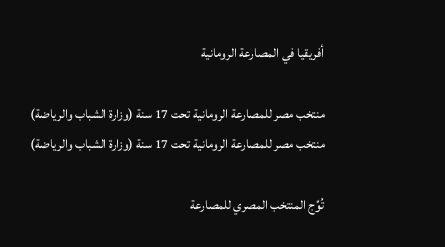أفريقيا في المصارعة الرومانية

منتخب مصر للمصارعة الرومانية تحت 17 سنة (وزارة الشباب والرياضة)
منتخب مصر للمصارعة الرومانية تحت 17 سنة (وزارة الشباب والرياضة)

تُوِّج المنتخب المصري للمصارعة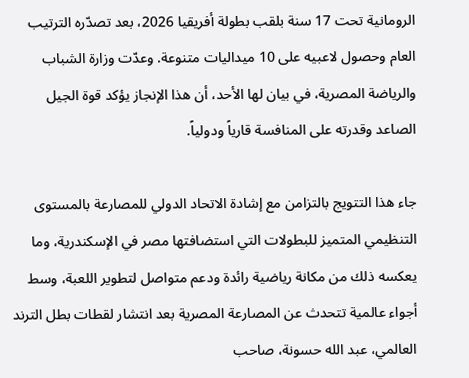الرومانية تحت 17 سنة بلقب بطولة أفريقيا 2026، بعد تصدّره الترتيب العام وحصول لاعبيه على 10 ميداليات متنوعة. وعدّت وزارة الشباب والرياضة المصرية، في بيان لها الأحد، أن هذا الإنجاز يؤكد قوة الجيل الصاعد وقدرته على المنافسة قارياً ودولياً.

جاء هذا التتويج بالتزامن مع إشادة الاتحاد الدولي للمصارعة بالمستوى التنظيمي المتميز للبطولات التي استضافتها مصر في الإسكندرية، وما يعكسه ذلك من مكانة رياضية رائدة ودعم متواصل لتطوير اللعبة، وسط أجواء عالمية تتحدث عن المصارعة المصرية بعد انتشار لقطات بطل الترند العالمي، عبد الله حسونة، صاحب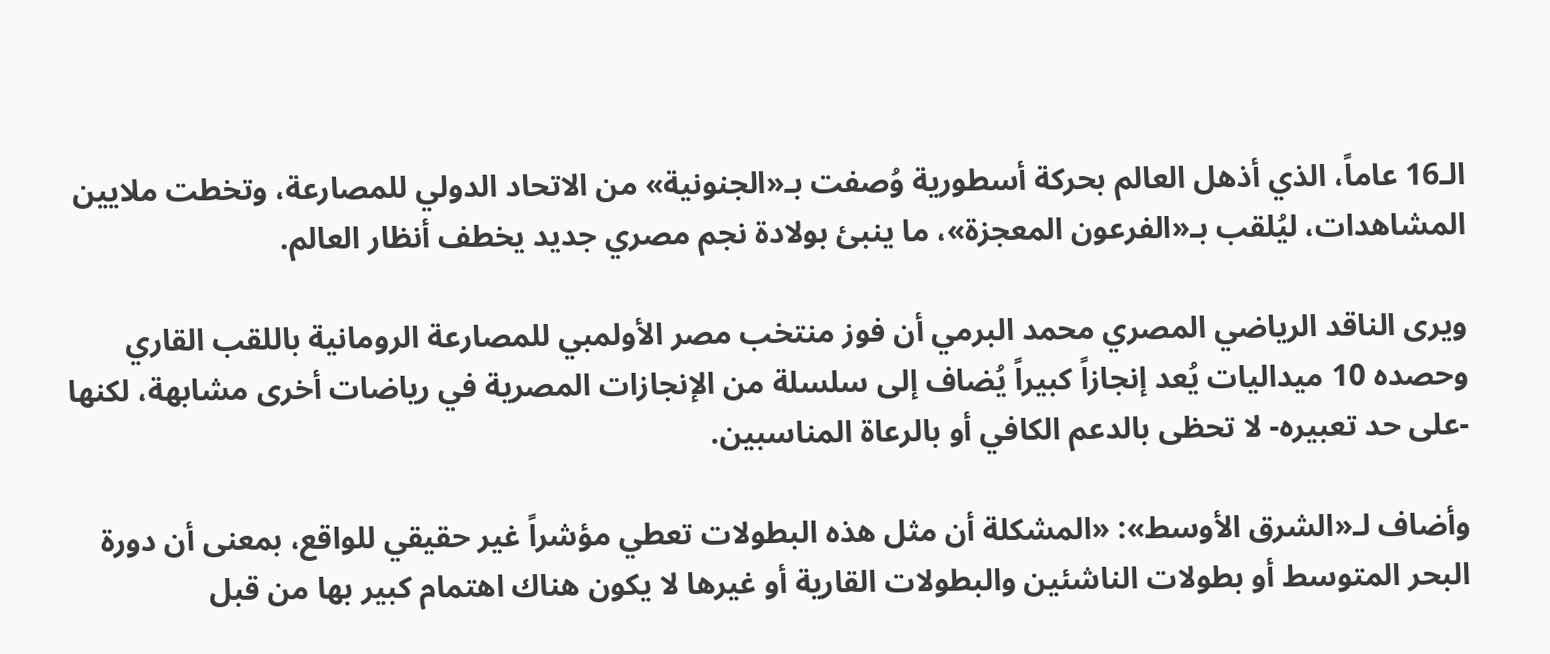الـ16 عاماً، الذي أذهل العالم بحركة أسطورية وُصفت بـ«الجنونية» من الاتحاد الدولي للمصارعة، وتخطت ملايين المشاهدات، ليُلقب بـ«الفرعون المعجزة»، ما ينبئ بولادة نجم مصري جديد يخطف أنظار العالم.

ويرى الناقد الرياضي المصري محمد البرمي أن فوز منتخب مصر الأولمبي للمصارعة الرومانية باللقب القاري وحصده 10 ميداليات يُعد إنجازاً كبيراً يُضاف إلى سلسلة من الإنجازات المصرية في رياضات أخرى مشابهة، لكنها -على حد تعبيره- لا تحظى بالدعم الكافي أو بالرعاة المناسبين.

وأضاف لـ«الشرق الأوسط»: «المشكلة أن مثل هذه البطولات تعطي مؤشراً غير حقيقي للواقع، بمعنى أن دورة البحر المتوسط أو بطولات الناشئين والبطولات القارية أو غيرها لا يكون هناك اهتمام كبير بها من قبل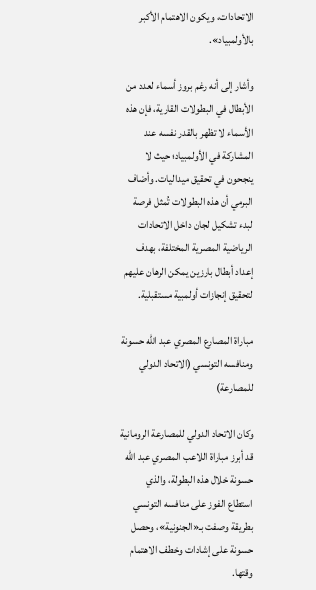الاتحادات، ويكون الاهتمام الأكبر بالأولمبياد».

وأشار إلى أنه رغم بروز أسماء لعدد من الأبطال في البطولات القارية، فإن هذه الأسماء لا تظهر بالقدر نفسه عند المشاركة في الأولمبياد؛ حيث لا ينجحون في تحقيق ميداليات. وأضاف البرمي أن هذه البطولات تُمثل فرصة لبدء تشكيل لجان داخل الاتحادات الرياضية المصرية المختلفة، بهدف إعداد أبطال بارزين يمكن الرهان عليهم لتحقيق إنجازات أولمبية مستقبلية.

مباراة المصارع المصري عبد الله حسونة ومنافسه التونسي (الاتحاد الدولي للمصارعة)

وكان الاتحاد الدولي للمصارعة الرومانية قد أبرز مباراة اللاعب المصري عبد الله حسونة خلال هذه البطولة، والذي استطاع الفوز على منافسه التونسي بطريقة وصفت بـ«الجنونية»، وحصل حسونة على إشادات وخطف الاهتمام وقتها.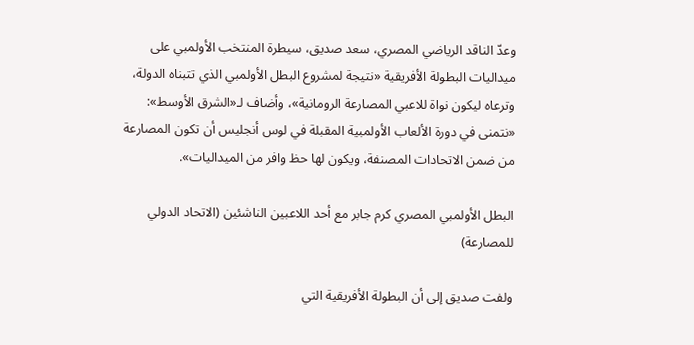وعدّ الناقد الرياضي المصري، سعد صديق، سيطرة المنتخب الأولمبي على ميداليات البطولة الأفريقية «نتيجة لمشروع البطل الأولمبي الذي تتبناه الدولة، وترعاه ليكون نواة للاعبي المصارعة الرومانية»، وأضاف لـ«الشرق الأوسط»: «نتمنى في دورة الألعاب الأولمبية المقبلة في لوس أنجليس أن تكون المصارعة من ضمن الاتحادات المصنفة، ويكون لها حظ وافر من الميداليات».

البطل الأولمبي المصري كرم جابر مع أحد اللاعبين الناشئين (الاتحاد الدولي للمصارعة)

ولفت صديق إلى أن البطولة الأفريقية التي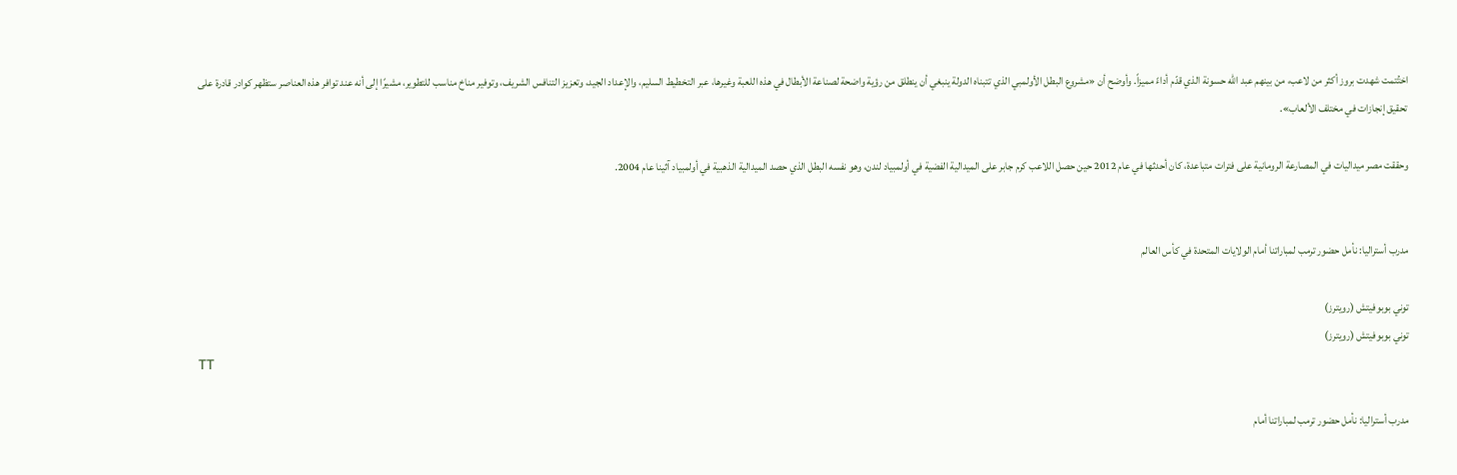اختُتمت شهدت بروز أكثر من لاعب، من بينهم عبد الله حسونة الذي قدّم أداءً مميزاً. وأوضح أن «مشروع البطل الأولمبي الذي تتبناه الدولة ينبغي أن ينطلق من رؤية واضحة لصناعة الأبطال في هذه اللعبة وغيرها، عبر التخطيط السليم، والإعداد الجيد، وتعزيز التنافس الشريف، وتوفير مناخ مناسب للتطوير، مشيرًا إلى أنه عند توافر هذه العناصر ستظهر كوادر قادرة على تحقيق إنجازات في مختلف الألعاب».

وحققت مصر ميداليات في المصارعة الرومانية على فترات متباعدة، كان أحدثها في عام 2012 حين حصل اللاعب كرم جابر على الميدالية الفضية في أولمبياد لندن، وهو نفسه البطل الذي حصد الميدالية الذهبية في أولمبياد آثينا عام 2004.


مدرب أستراليا: نأمل حضور ترمب لمباراتنا أمام الولايات المتحدة في كأس العالم

توني بوبوفيتش (رويترز)
توني بوبوفيتش (رويترز)
TT

مدرب أستراليا: نأمل حضور ترمب لمباراتنا أمام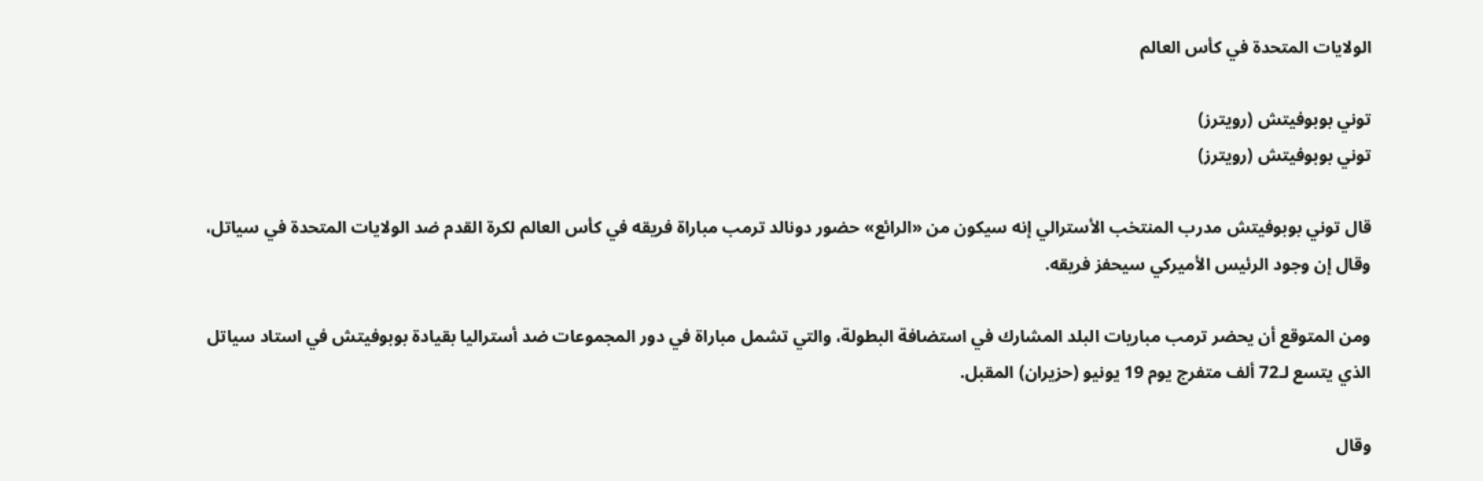الولايات المتحدة في كأس العالم

توني بوبوفيتش (رويترز)
توني بوبوفيتش (رويترز)

قال توني بوبوفيتش مدرب المنتخب الأسترالي إنه سيكون من «الرائع» حضور دونالد ترمب مباراة فريقه في كأس العالم لكرة القدم ضد الولايات المتحدة في سياتل، وقال إن وجود الرئيس الأميركي سيحفز فريقه.

ومن المتوقع أن يحضر ترمب مباريات البلد المشارك في استضافة البطولة، والتي تشمل مباراة في دور المجموعات ضد أستراليا بقيادة بوبوفيتش في استاد سياتل الذي يتسع لـ72 ألف متفرج يوم 19 يونيو (حزيران) المقبل.

وقال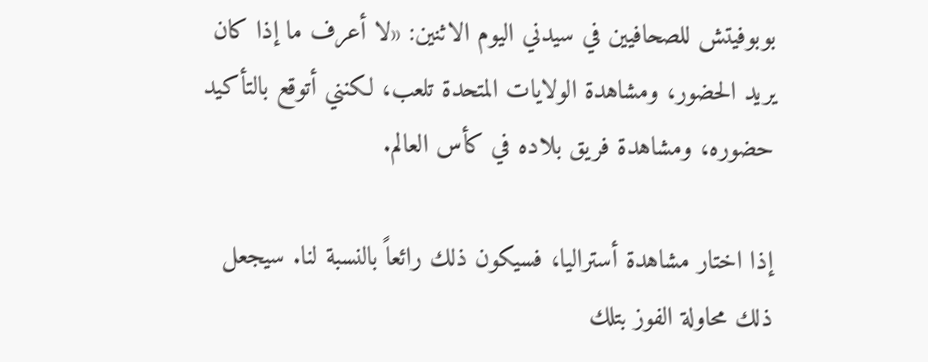بوبوفيتش للصحافيين في سيدني اليوم الاثنين: «لا أعرف ما إذا كان يريد الحضور، ومشاهدة الولايات المتحدة تلعب، لكنني أتوقع بالتأكيد حضوره، ومشاهدة فريق بلاده في كأس العالم.

إذا اختار مشاهدة أستراليا، فسيكون ذلك رائعاً بالنسبة لنا. سيجعل ذلك محاولة الفوز بتلك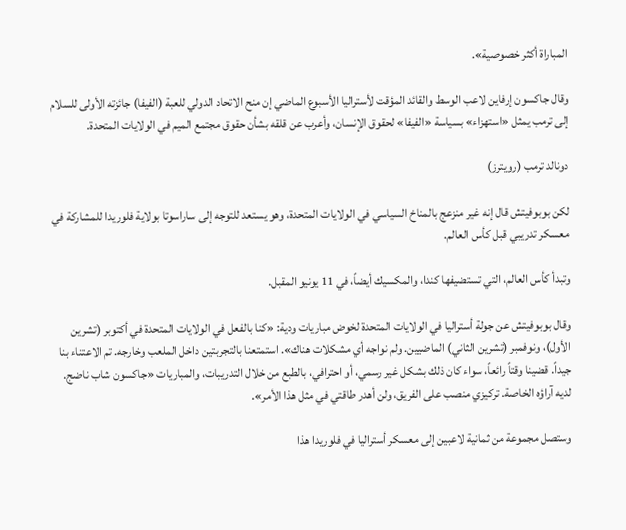المباراة أكثر خصوصية».

وقال جاكسون إرفاين لاعب الوسط والقائد المؤقت لأستراليا الأسبوع الماضي إن منح الاتحاد الدولي للعبة (الفيفا) جائزته الأولى للسلام إلى ترمب يمثل «استهزاء» بسياسة «الفيفا» لحقوق الإنسان، وأعرب عن قلقه بشأن حقوق مجتمع الميم في الولايات المتحدة.

دونالد ترمب (رويترز)

لكن بوبوفيتش قال إنه غير منزعج بالمناخ السياسي في الولايات المتحدة، وهو يستعد للتوجه إلى ساراسوتا بولاية فلوريدا للمشاركة في معسكر تدريبي قبل كأس العالم.

وتبدأ كأس العالم، التي تستضيفها كندا، والمكسيك أيضاً، في 11 يونيو المقبل.

وقال بوبوفيتش عن جولة أستراليا في الولايات المتحدة لخوض مباريات ودية: «كنا بالفعل في الولايات المتحدة في أكتوبر (تشرين الأول)، ونوفمبر (تشرين الثاني) الماضيين. ولم نواجه أي مشكلات هناك». استمتعنا بالتجربتين داخل الملعب وخارجه. تم الاعتناء بنا جيداً. قضينا وقتاً رائعاً، سواء كان ذلك بشكل غير رسمي، أو احترافي، بالطبع من خلال التدريبات، والمباريات «جاكسون شاب ناضج. لديه آراؤه الخاصة. تركيزي منصب على الفريق، ولن أهدر طاقتي في مثل هذا الأمر».

وستصل مجموعة من ثمانية لاعبين إلى معسكر أستراليا في فلوريدا هذا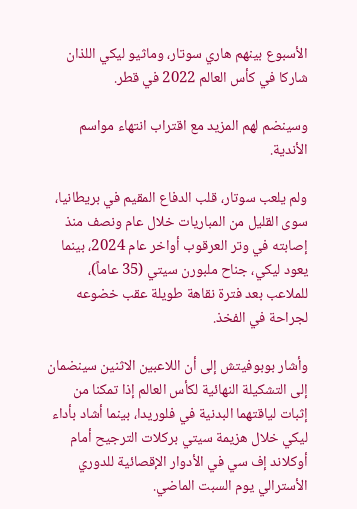الأسبوع بينهم هاري سوتار، وماثيو ليكي اللذان شاركا في كأس العالم 2022 في قطر.

وسينضم لهم المزيد مع اقتراب انتهاء مواسم الأندية.

ولم يلعب سوتار، قلب الدفاع المقيم في بريطانيا، سوى القليل من المباريات خلال عام ونصف منذ إصابته في وتر العرقوب أواخر عام 2024، بينما يعود ليكي، جناح ملبورن سيتي (35 عاماً)، للملاعب بعد فترة نقاهة طويلة عقب خضوعه لجراحة في الفخذ.

وأشار بوبوفيتش إلى أن اللاعبين الاثنين سينضمان إلى التشكيلة النهائية لكأس العالم إذا تمكنا من إثبات لياقتهما البدنية في فلوريدا، بينما أشاد بأداء ليكي خلال هزيمة سيتي بركلات الترجيح أمام أوكلاند إف سي في الأدوار الإقصائية للدوري الأسترالي يوم السبت الماضي.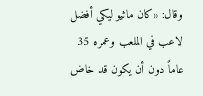وقال: «كان ماثيو ليكي أفضل لاعب في الملعب وعمره 35 عاماً دون أن يكون قد خاض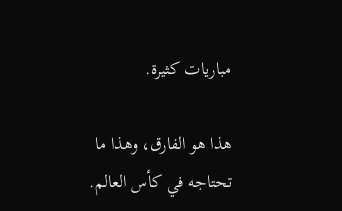مباريات كثيرة.

هذا هو الفارق، وهذا ما تحتاجه في كأس العالم.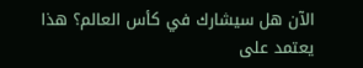الآن هل سيشارك في كأس العالم؟ هذا يعتمد على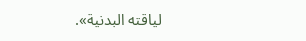لياقته البدنية».